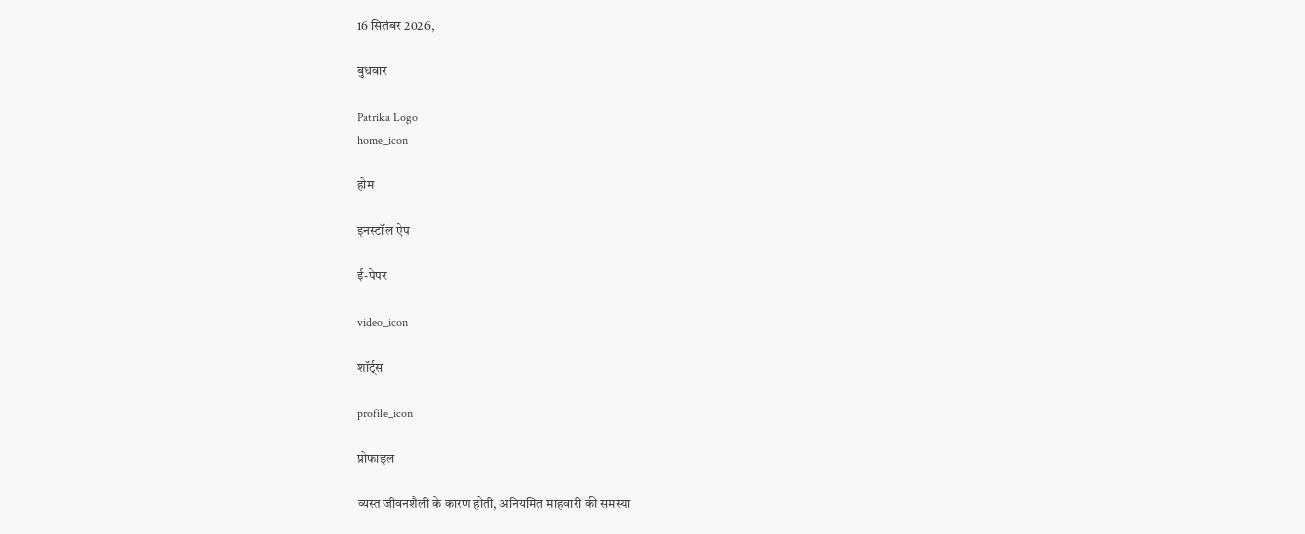16 सितंबर 2026,

बुधवार

Patrika Logo
home_icon

होम

इनस्टॉल ऐप

ई-पेपर

video_icon

शॉर्ट्स

profile_icon

प्रोफाइल

व्यस्त जीवनशैली के कारण होती, अनियमित माहवारी की समस्या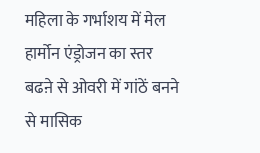महिला के गर्भाशय में मेल हार्मोन एंड्रोजन का स्तर बढऩे से ओवरी में गांठें बनने से मासिक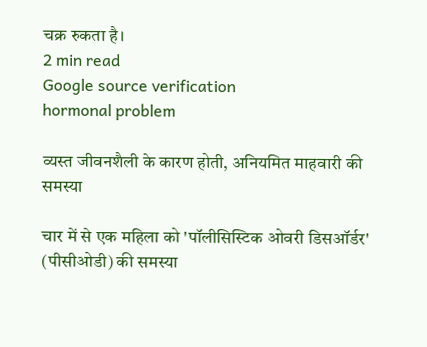चक्र रुकता है।
2 min read
Google source verification
hormonal problem

व्यस्त जीवनशैली के कारण होती, अनियमित माहवारी की समस्या

चार में से एक महिला को 'पॉलीसिस्टिक ओवरी डिसऑर्डर' (पीसीओडी) की समस्या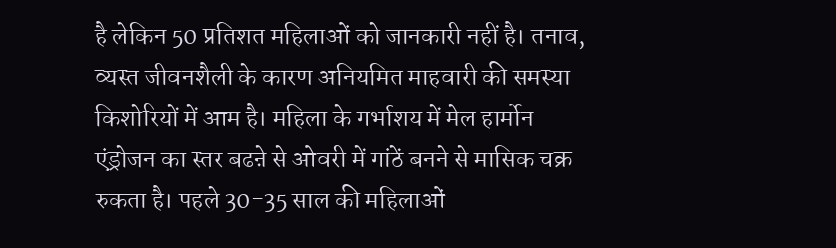है लेकिन 50 प्रतिशत महिलाओं को जानकारी नहीं है। तनाव, व्यस्त जीवनशैली के कारण अनियमित माहवारी की समस्या किशोरियों में आम है। महिला के गर्भाशय में मेल हार्मोन एंड्रोजन का स्तर बढऩे से ओवरी में गांठें बनने से मासिक चक्र रुकता है। पहले 30-35 साल की महिलाओं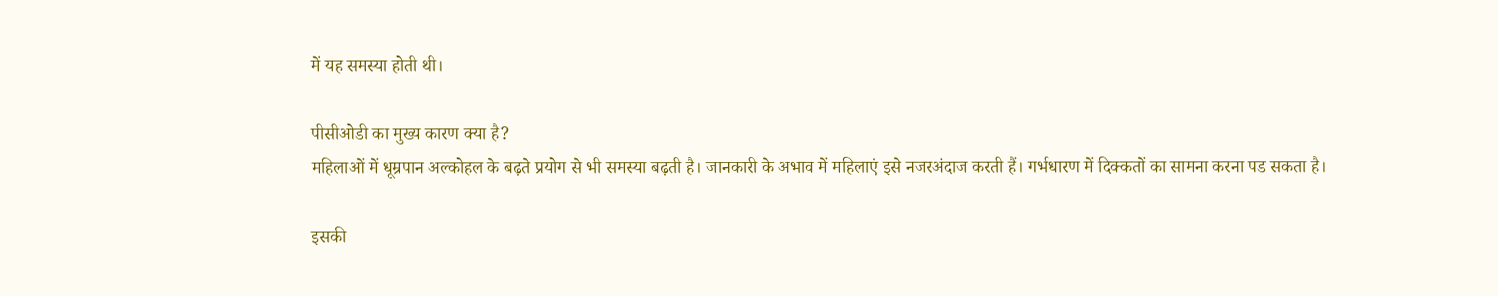में यह समस्या होती थी।

पीसीओडी का मुख्य कारण क्या है?
महिलाओं में धूम्रपान अल्कोहल के बढ़ते प्रयोग से भी समस्या बढ़ती है। जानकारी के अभाव में महिलाएं इसे नजरअंदाज करती हैं। गर्भधारण में दिक्कतों का सामना करना पड सकता है।

इसकी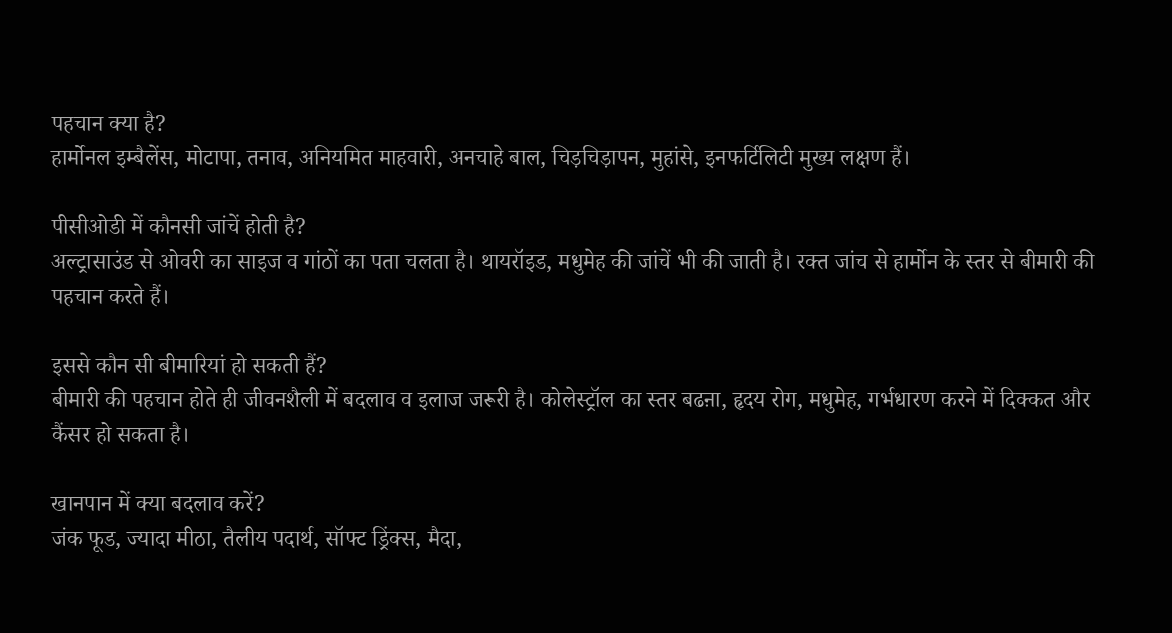पहचान क्या है?
हार्मोनल इम्बैलेंस, मोटापा, तनाव, अनियमित माहवारी, अनचाहे बाल, चिड़चिड़ापन, मुहांसे, इनफर्टिलिटी मुख्य लक्षण हैं।

पीसीओडी में कौनसी जांचें होती है?
अल्ट्रासाउंड से ओवरी का साइज व गांठों का पता चलता है। थायरॉइड, मधुमेह की जांचें भी की जाती है। रक्त जांच से हार्मोन के स्तर से बीमारी की पहचान करते हैं।

इससे कौन सी बीमारियां हो सकती हैं?
बीमारी की पहचान होते ही जीवनशैली में बदलाव व इलाज जरूरी है। कोलेस्ट्रॉल का स्तर बढऩा, हृदय रोग, मधुमेह, गर्भधारण करने में दिक्कत और कैंसर हो सकता है।

खानपान में क्या बदलाव करें?
जंक फूड, ज्यादा मीठा, तैलीय पदार्थ, सॉफ्ट ड्रिंक्स, मैदा,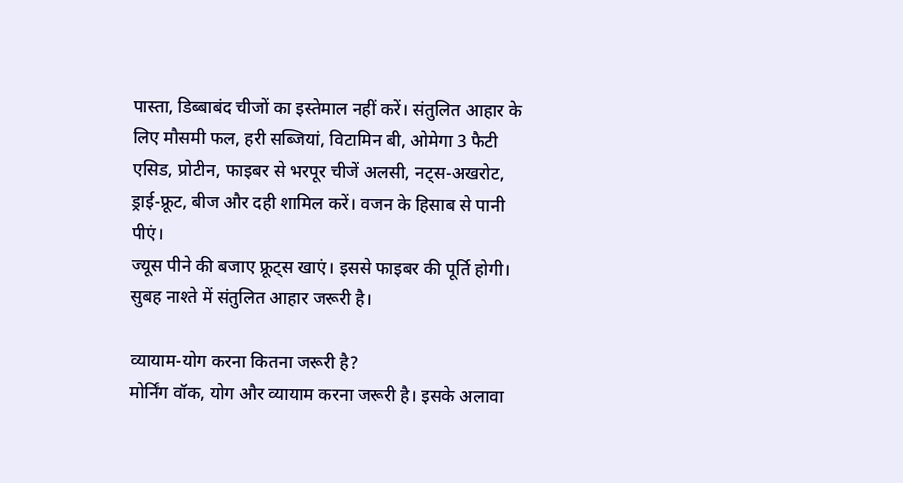पास्ता, डिब्बाबंद चीजों का इस्तेमाल नहीं करें। संतुलित आहार के लिए मौसमी फल, हरी सब्जियां, विटामिन बी, ओमेगा 3 फैटी एसिड, प्रोटीन, फाइबर से भरपूर चीजें अलसी, नट्स-अखरोट, ड्राई-फ्रूट, बीज और दही शामिल करें। वजन के हिसाब से पानी पीएं।
ज्यूस पीने की बजाए फ्रूट्स खाएं। इससे फाइबर की पूर्ति होगी। सुबह नाश्ते में संतुलित आहार जरूरी है।

व्यायाम-योग करना कितना जरूरी है?
मोर्निंग वॉक, योग और व्यायाम करना जरूरी है। इसके अलावा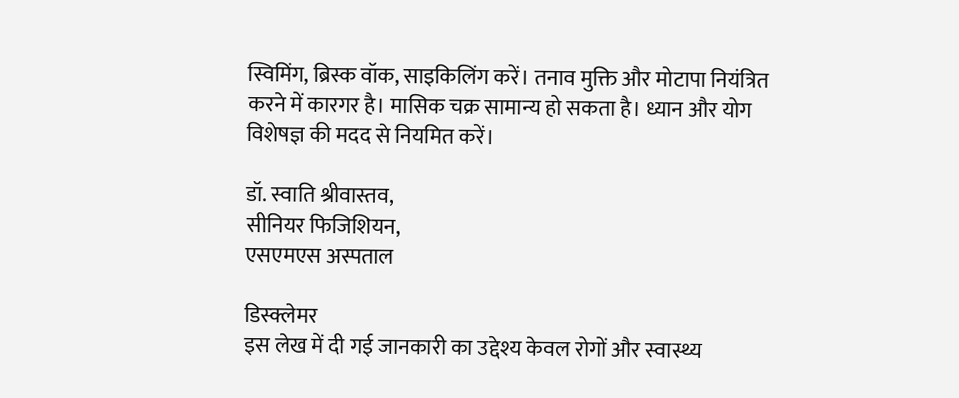स्विमिंग, ब्रिस्क वॉक, साइकिलिंग करें। तनाव मुक्ति और मोटापा नियंत्रित करने में कारगर है। मासिक चक्र सामान्य हो सकता है। ध्यान और योग विशेषज्ञ की मदद से नियमित करें।

डॉ. स्वाति श्रीवास्तव,
सीनियर फिजिशियन,
एसएमएस अस्पताल

डिस्क्लेमर
इस लेख में दी गई जानकारी का उद्देश्य केवल रोगों और स्वास्थ्य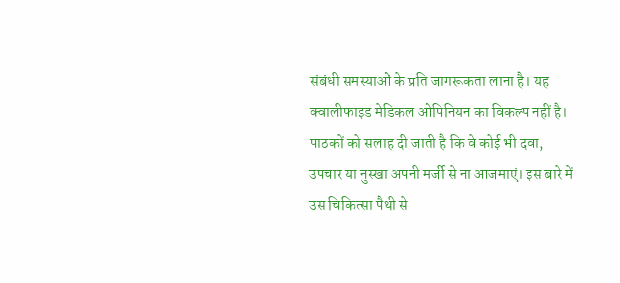संबंधी समस्याओं के प्रति जागरूकता लाना है। यह क्वालीफाइड मेडिकल ओपिनियन का विकल्प नहीं है। पाठकों को सलाह दी जाती है कि वे कोई भी दवा, उपचार या नुस्खा अपनी मर्जी से ना आजमाएं। इस बारे में उस चिकित्सा पैथी से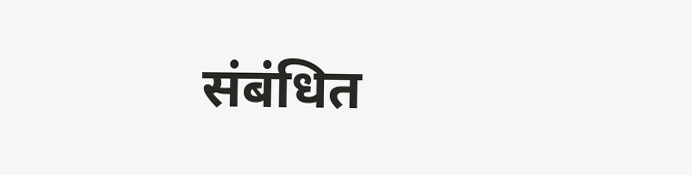संबंधित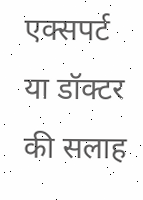एक्सपर्ट या डॉक्टर की सलाह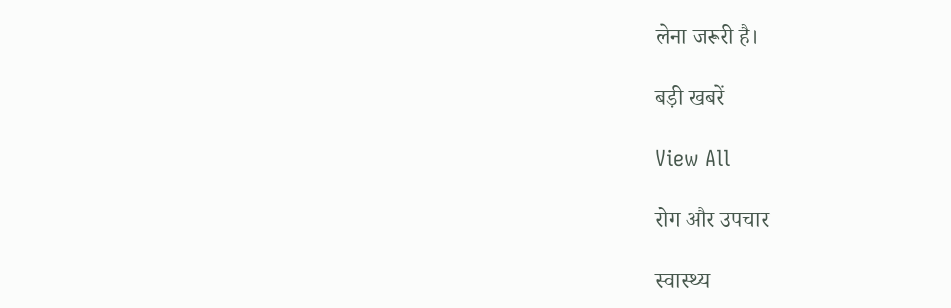लेना जरूरी है।

बड़ी खबरें

View All

रोग और उपचार

स्वास्थ्य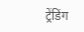ट्रेंडिंग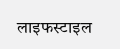लाइफस्टाइल